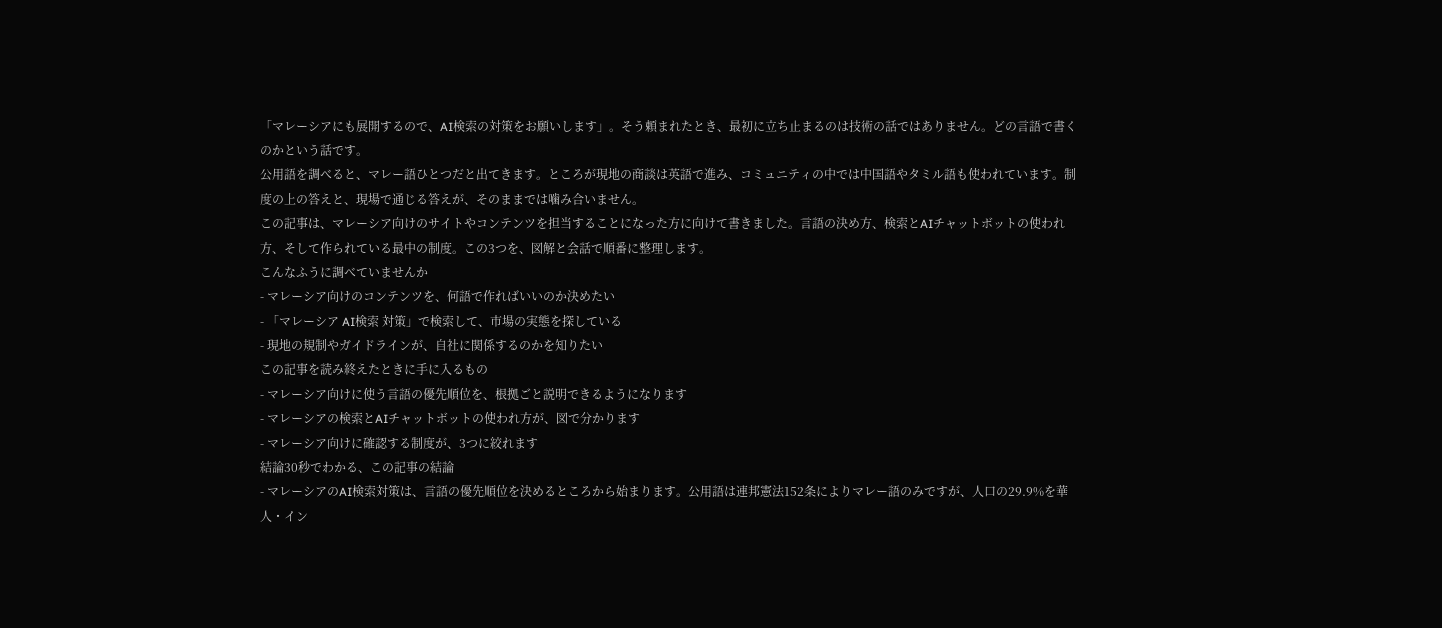「マレーシアにも展開するので、AI検索の対策をお願いします」。そう頼まれたとき、最初に立ち止まるのは技術の話ではありません。どの言語で書くのかという話です。
公用語を調べると、マレー語ひとつだと出てきます。ところが現地の商談は英語で進み、コミュニティの中では中国語やタミル語も使われています。制度の上の答えと、現場で通じる答えが、そのままでは噛み合いません。
この記事は、マレーシア向けのサイトやコンテンツを担当することになった方に向けて書きました。言語の決め方、検索とAIチャットボットの使われ方、そして作られている最中の制度。この3つを、図解と会話で順番に整理します。
こんなふうに調べていませんか
- マレーシア向けのコンテンツを、何語で作ればいいのか決めたい
- 「マレーシア AI検索 対策」で検索して、市場の実態を探している
- 現地の規制やガイドラインが、自社に関係するのかを知りたい
この記事を読み終えたときに手に入るもの
- マレーシア向けに使う言語の優先順位を、根拠ごと説明できるようになります
- マレーシアの検索とAIチャットボットの使われ方が、図で分かります
- マレーシア向けに確認する制度が、3つに絞れます
結論30秒でわかる、この記事の結論
- マレーシアのAI検索対策は、言語の優先順位を決めるところから始まります。公用語は連邦憲法152条によりマレー語のみですが、人口の29.9%を華人・イン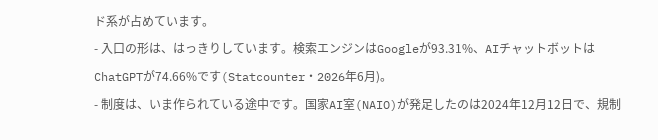ド系が占めています。
- 入口の形は、はっきりしています。検索エンジンはGoogleが93.31%、AIチャットボットはChatGPTが74.66%です(Statcounter・2026年6月)。
- 制度は、いま作られている途中です。国家AI室(NAIO)が発足したのは2024年12月12日で、規制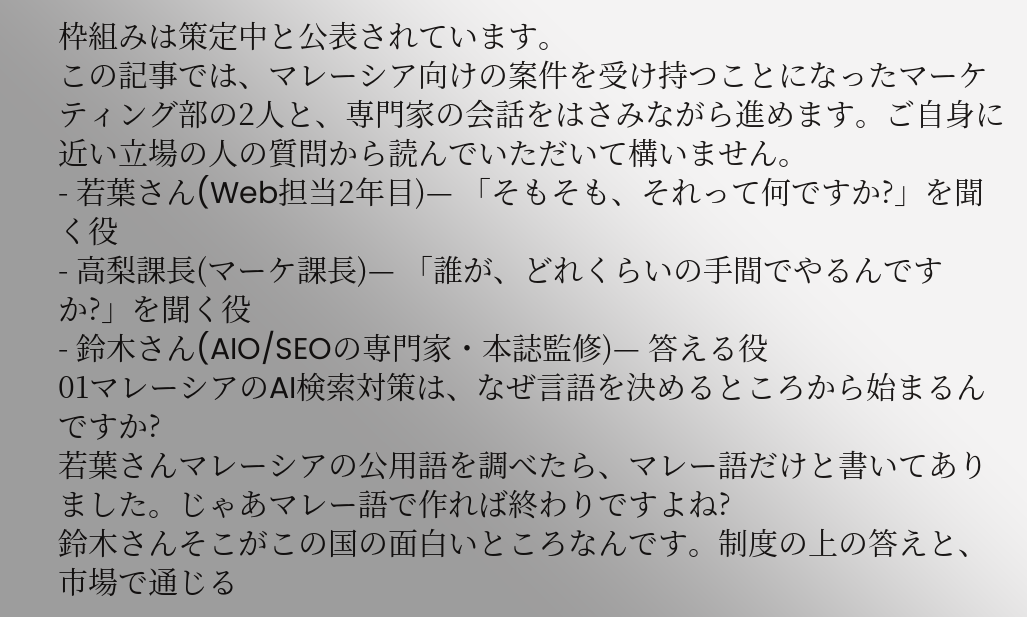枠組みは策定中と公表されています。
この記事では、マレーシア向けの案件を受け持つことになったマーケティング部の2人と、専門家の会話をはさみながら進めます。ご自身に近い立場の人の質問から読んでいただいて構いません。
- 若葉さん(Web担当2年目)— 「そもそも、それって何ですか?」を聞く役
- 高梨課長(マーケ課長)— 「誰が、どれくらいの手間でやるんですか?」を聞く役
- 鈴木さん(AIO/SEOの専門家・本誌監修)— 答える役
01マレーシアのAI検索対策は、なぜ言語を決めるところから始まるんですか?
若葉さんマレーシアの公用語を調べたら、マレー語だけと書いてありました。じゃあマレー語で作れば終わりですよね?
鈴木さんそこがこの国の面白いところなんです。制度の上の答えと、市場で通じる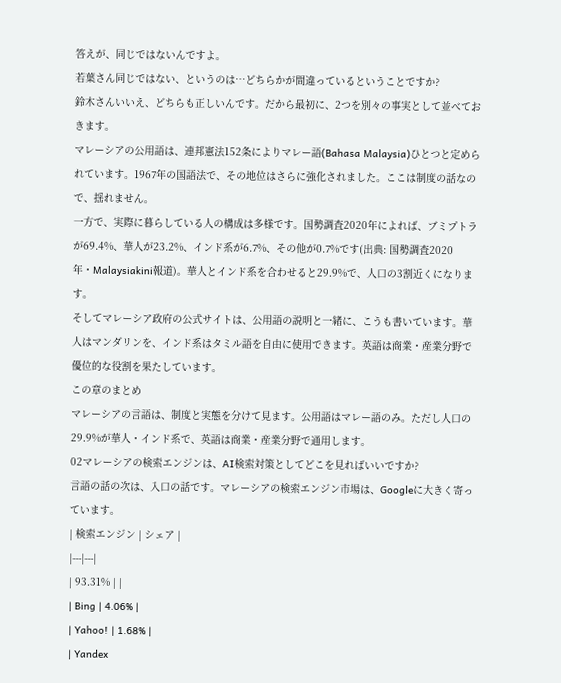答えが、同じではないんですよ。
若葉さん同じではない、というのは…どちらかが間違っているということですか?
鈴木さんいいえ、どちらも正しいんです。だから最初に、2つを別々の事実として並べておきます。
マレーシアの公用語は、連邦憲法152条によりマレー語(Bahasa Malaysia)ひとつと定められています。1967年の国語法で、その地位はさらに強化されました。ここは制度の話なので、揺れません。
一方で、実際に暮らしている人の構成は多様です。国勢調査2020年によれば、ブミプトラが69.4%、華人が23.2%、インド系が6.7%、その他が0.7%です(出典: 国勢調査2020年・Malaysiakini報道)。華人とインド系を合わせると29.9%で、人口の3割近くになります。
そしてマレーシア政府の公式サイトは、公用語の説明と一緒に、こうも書いています。華人はマンダリンを、インド系はタミル語を自由に使用できます。英語は商業・産業分野で優位的な役割を果たしています。
この章のまとめ
マレーシアの言語は、制度と実態を分けて見ます。公用語はマレー語のみ。ただし人口の29.9%が華人・インド系で、英語は商業・産業分野で通用します。
02マレーシアの検索エンジンは、AI検索対策としてどこを見ればいいですか?
言語の話の次は、入口の話です。マレーシアの検索エンジン市場は、Googleに大きく寄っています。
| 検索エンジン | シェア |
|---|---|
| 93.31% | |
| Bing | 4.06% |
| Yahoo! | 1.68% |
| Yandex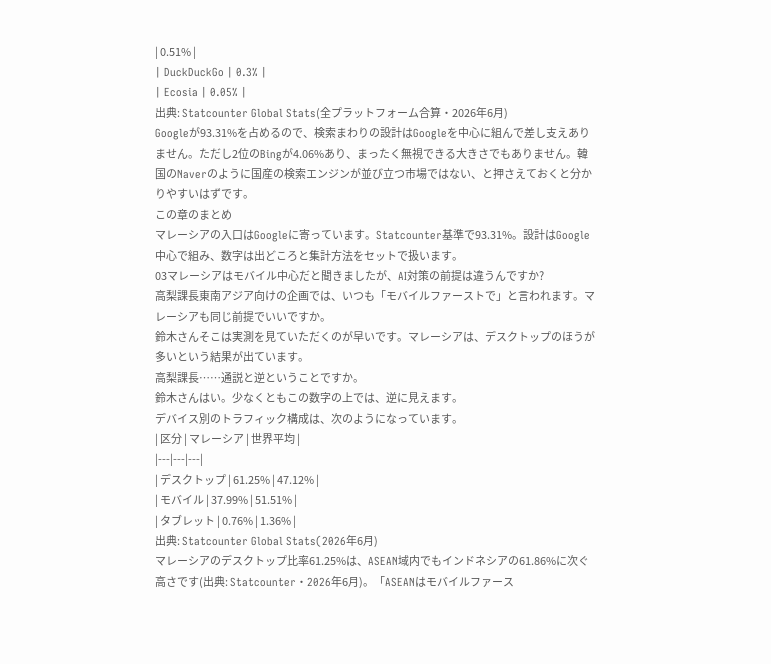| 0.51% |
| DuckDuckGo | 0.3% |
| Ecosia | 0.05% |
出典: Statcounter Global Stats(全プラットフォーム合算・2026年6月)
Googleが93.31%を占めるので、検索まわりの設計はGoogleを中心に組んで差し支えありません。ただし2位のBingが4.06%あり、まったく無視できる大きさでもありません。韓国のNaverのように国産の検索エンジンが並び立つ市場ではない、と押さえておくと分かりやすいはずです。
この章のまとめ
マレーシアの入口はGoogleに寄っています。Statcounter基準で93.31%。設計はGoogle中心で組み、数字は出どころと集計方法をセットで扱います。
03マレーシアはモバイル中心だと聞きましたが、AI対策の前提は違うんですか?
高梨課長東南アジア向けの企画では、いつも「モバイルファーストで」と言われます。マレーシアも同じ前提でいいですか。
鈴木さんそこは実測を見ていただくのが早いです。マレーシアは、デスクトップのほうが多いという結果が出ています。
高梨課長……通説と逆ということですか。
鈴木さんはい。少なくともこの数字の上では、逆に見えます。
デバイス別のトラフィック構成は、次のようになっています。
| 区分 | マレーシア | 世界平均 |
|---|---|---|
| デスクトップ | 61.25% | 47.12% |
| モバイル | 37.99% | 51.51% |
| タブレット | 0.76% | 1.36% |
出典: Statcounter Global Stats(2026年6月)
マレーシアのデスクトップ比率61.25%は、ASEAN域内でもインドネシアの61.86%に次ぐ高さです(出典: Statcounter・2026年6月)。「ASEANはモバイルファース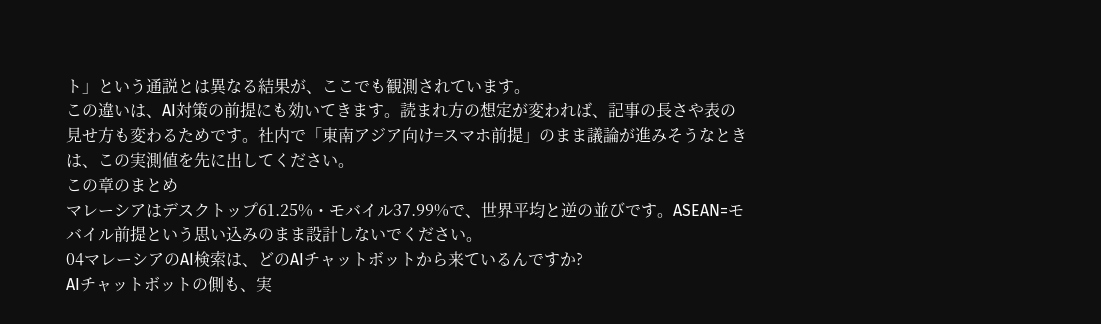ト」という通説とは異なる結果が、ここでも観測されています。
この違いは、AI対策の前提にも効いてきます。読まれ方の想定が変われば、記事の長さや表の見せ方も変わるためです。社内で「東南アジア向け=スマホ前提」のまま議論が進みそうなときは、この実測値を先に出してください。
この章のまとめ
マレーシアはデスクトップ61.25%・モバイル37.99%で、世界平均と逆の並びです。ASEAN=モバイル前提という思い込みのまま設計しないでください。
04マレーシアのAI検索は、どのAIチャットボットから来ているんですか?
AIチャットボットの側も、実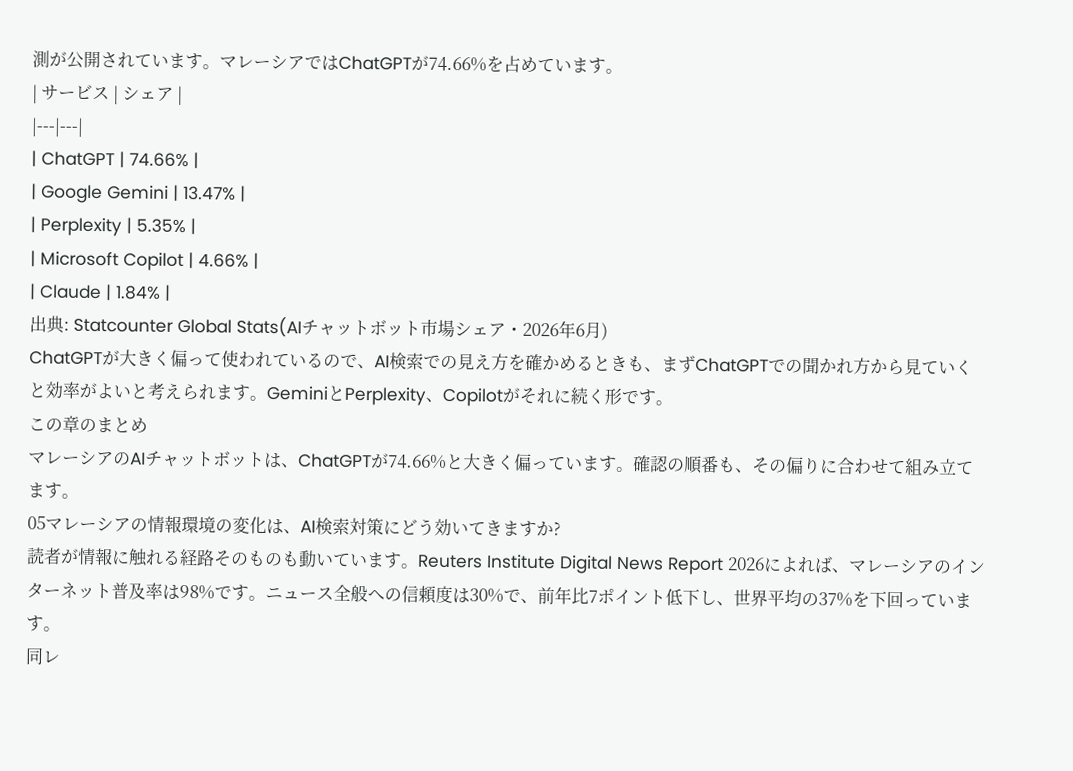測が公開されています。マレーシアではChatGPTが74.66%を占めています。
| サービス | シェア |
|---|---|
| ChatGPT | 74.66% |
| Google Gemini | 13.47% |
| Perplexity | 5.35% |
| Microsoft Copilot | 4.66% |
| Claude | 1.84% |
出典: Statcounter Global Stats(AIチャットボット市場シェア・2026年6月)
ChatGPTが大きく偏って使われているので、AI検索での見え方を確かめるときも、まずChatGPTでの聞かれ方から見ていくと効率がよいと考えられます。GeminiとPerplexity、Copilotがそれに続く形です。
この章のまとめ
マレーシアのAIチャットボットは、ChatGPTが74.66%と大きく偏っています。確認の順番も、その偏りに合わせて組み立てます。
05マレーシアの情報環境の変化は、AI検索対策にどう効いてきますか?
読者が情報に触れる経路そのものも動いています。Reuters Institute Digital News Report 2026によれば、マレーシアのインターネット普及率は98%です。ニュース全般への信頼度は30%で、前年比7ポイント低下し、世界平均の37%を下回っています。
同レ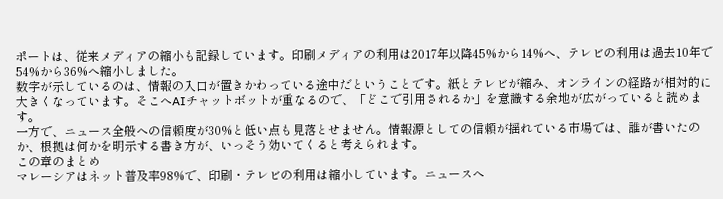ポートは、従来メディアの縮小も記録しています。印刷メディアの利用は2017年以降45%から14%へ、テレビの利用は過去10年で54%から36%へ縮小しました。
数字が示しているのは、情報の入口が置きかわっている途中だということです。紙とテレビが縮み、オンラインの経路が相対的に大きくなっています。そこへAIチャットボットが重なるので、「どこで引用されるか」を意識する余地が広がっていると読めます。
一方で、ニュース全般への信頼度が30%と低い点も見落とせません。情報源としての信頼が揺れている市場では、誰が書いたのか、根拠は何かを明示する書き方が、いっそう効いてくると考えられます。
この章のまとめ
マレーシアはネット普及率98%で、印刷・テレビの利用は縮小しています。ニュースへ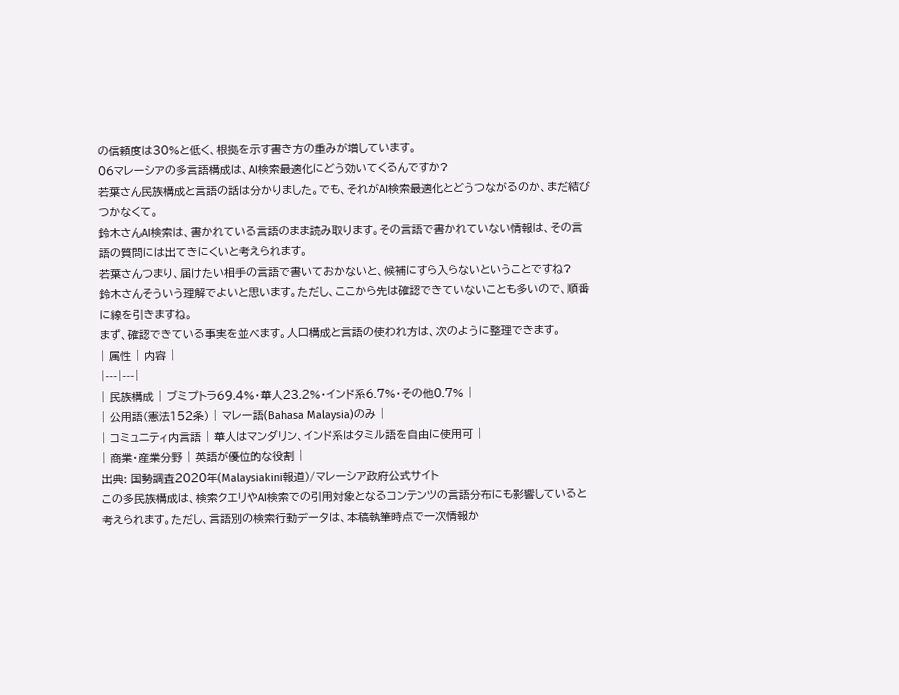の信頼度は30%と低く、根拠を示す書き方の重みが増しています。
06マレーシアの多言語構成は、AI検索最適化にどう効いてくるんですか?
若葉さん民族構成と言語の話は分かりました。でも、それがAI検索最適化とどうつながるのか、まだ結びつかなくて。
鈴木さんAI検索は、書かれている言語のまま読み取ります。その言語で書かれていない情報は、その言語の質問には出てきにくいと考えられます。
若葉さんつまり、届けたい相手の言語で書いておかないと、候補にすら入らないということですね?
鈴木さんそういう理解でよいと思います。ただし、ここから先は確認できていないことも多いので、順番に線を引きますね。
まず、確認できている事実を並べます。人口構成と言語の使われ方は、次のように整理できます。
| 属性 | 内容 |
|---|---|
| 民族構成 | ブミプトラ69.4%・華人23.2%・インド系6.7%・その他0.7% |
| 公用語(憲法152条) | マレー語(Bahasa Malaysia)のみ |
| コミュニティ内言語 | 華人はマンダリン、インド系はタミル語を自由に使用可 |
| 商業・産業分野 | 英語が優位的な役割 |
出典: 国勢調査2020年(Malaysiakini報道)/マレーシア政府公式サイト
この多民族構成は、検索クエリやAI検索での引用対象となるコンテンツの言語分布にも影響していると考えられます。ただし、言語別の検索行動データは、本稿執筆時点で一次情報か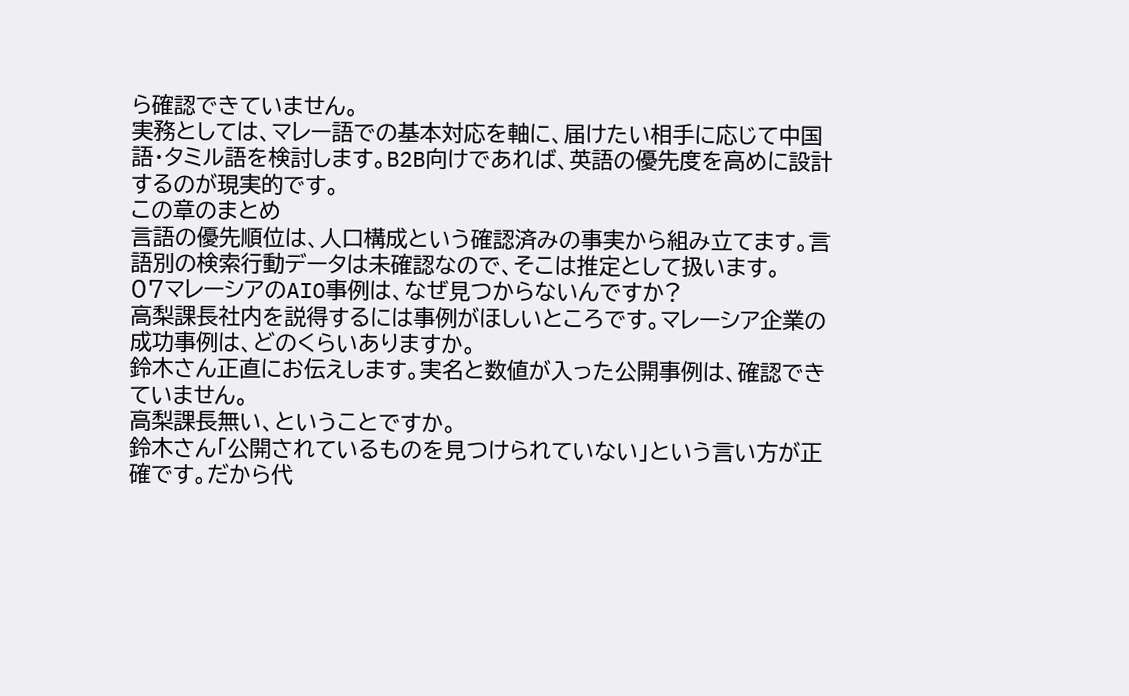ら確認できていません。
実務としては、マレー語での基本対応を軸に、届けたい相手に応じて中国語・タミル語を検討します。B2B向けであれば、英語の優先度を高めに設計するのが現実的です。
この章のまとめ
言語の優先順位は、人口構成という確認済みの事実から組み立てます。言語別の検索行動データは未確認なので、そこは推定として扱います。
07マレーシアのAIO事例は、なぜ見つからないんですか?
高梨課長社内を説得するには事例がほしいところです。マレーシア企業の成功事例は、どのくらいありますか。
鈴木さん正直にお伝えします。実名と数値が入った公開事例は、確認できていません。
高梨課長無い、ということですか。
鈴木さん「公開されているものを見つけられていない」という言い方が正確です。だから代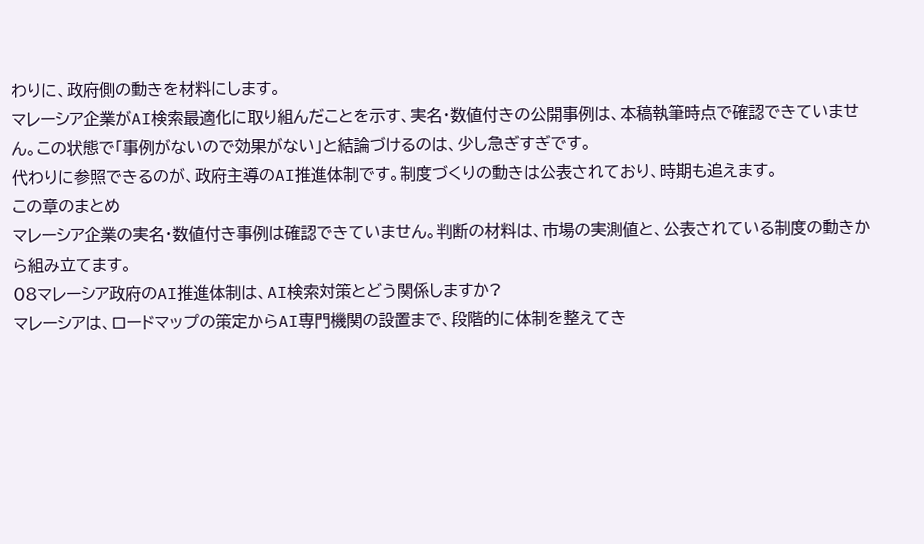わりに、政府側の動きを材料にします。
マレーシア企業がAI検索最適化に取り組んだことを示す、実名・数値付きの公開事例は、本稿執筆時点で確認できていません。この状態で「事例がないので効果がない」と結論づけるのは、少し急ぎすぎです。
代わりに参照できるのが、政府主導のAI推進体制です。制度づくりの動きは公表されており、時期も追えます。
この章のまとめ
マレーシア企業の実名・数値付き事例は確認できていません。判断の材料は、市場の実測値と、公表されている制度の動きから組み立てます。
08マレーシア政府のAI推進体制は、AI検索対策とどう関係しますか?
マレーシアは、ロードマップの策定からAI専門機関の設置まで、段階的に体制を整えてき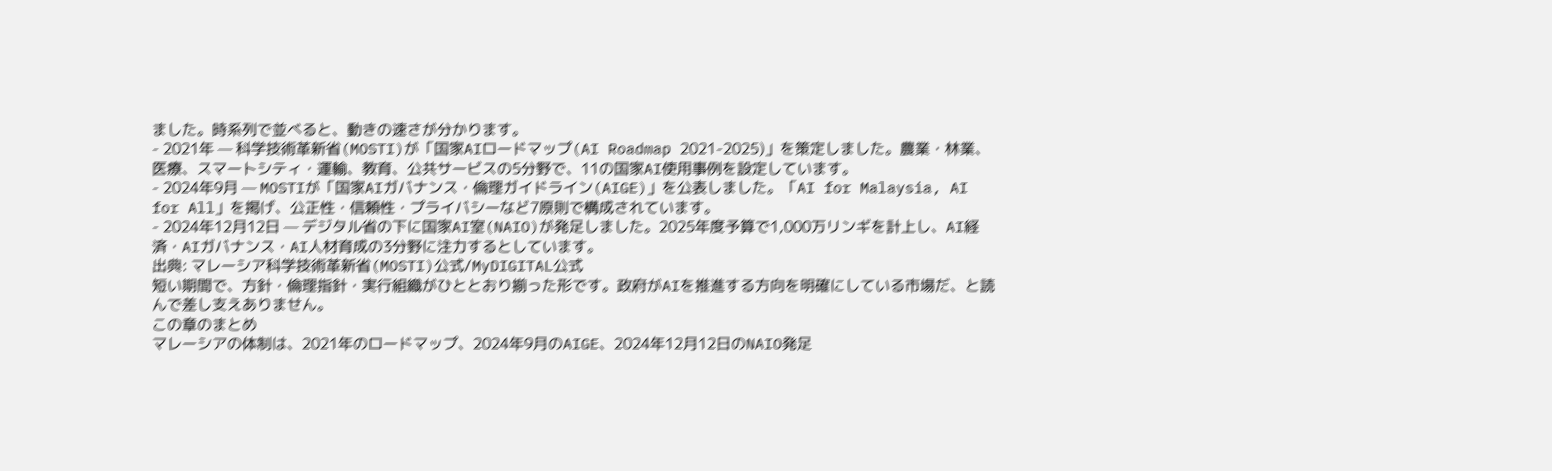ました。時系列で並べると、動きの速さが分かります。
- 2021年 — 科学技術革新省(MOSTI)が「国家AIロードマップ(AI Roadmap 2021-2025)」を策定しました。農業・林業、医療、スマートシティ・運輸、教育、公共サービスの5分野で、11の国家AI使用事例を設定しています。
- 2024年9月 — MOSTIが「国家AIガバナンス・倫理ガイドライン(AIGE)」を公表しました。「AI for Malaysia, AI for All」を掲げ、公正性・信頼性・プライバシーなど7原則で構成されています。
- 2024年12月12日 — デジタル省の下に国家AI室(NAIO)が発足しました。2025年度予算で1,000万リンギを計上し、AI経済・AIガバナンス・AI人材育成の3分野に注力するとしています。
出典: マレーシア科学技術革新省(MOSTI)公式/MyDIGITAL公式
短い期間で、方針・倫理指針・実行組織がひととおり揃った形です。政府がAIを推進する方向を明確にしている市場だ、と読んで差し支えありません。
この章のまとめ
マレーシアの体制は、2021年のロードマップ、2024年9月のAIGE、2024年12月12日のNAIO発足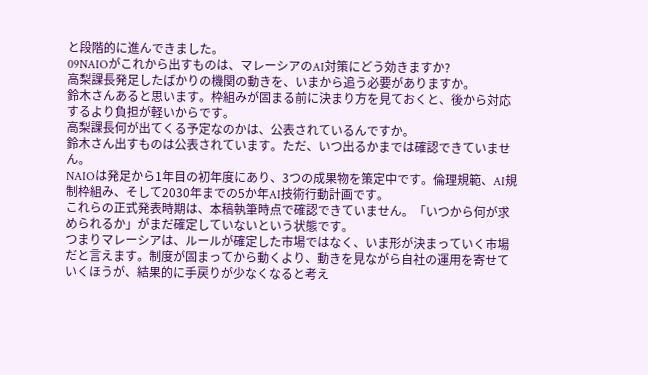と段階的に進んできました。
09NAIOがこれから出すものは、マレーシアのAI対策にどう効きますか?
高梨課長発足したばかりの機関の動きを、いまから追う必要がありますか。
鈴木さんあると思います。枠組みが固まる前に決まり方を見ておくと、後から対応するより負担が軽いからです。
高梨課長何が出てくる予定なのかは、公表されているんですか。
鈴木さん出すものは公表されています。ただ、いつ出るかまでは確認できていません。
NAIOは発足から1年目の初年度にあり、3つの成果物を策定中です。倫理規範、AI規制枠組み、そして2030年までの5か年AI技術行動計画です。
これらの正式発表時期は、本稿執筆時点で確認できていません。「いつから何が求められるか」がまだ確定していないという状態です。
つまりマレーシアは、ルールが確定した市場ではなく、いま形が決まっていく市場だと言えます。制度が固まってから動くより、動きを見ながら自社の運用を寄せていくほうが、結果的に手戻りが少なくなると考え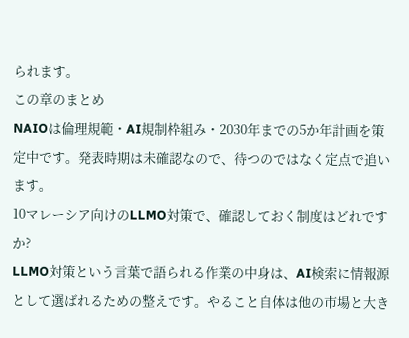られます。
この章のまとめ
NAIOは倫理規範・AI規制枠組み・2030年までの5か年計画を策定中です。発表時期は未確認なので、待つのではなく定点で追います。
10マレーシア向けのLLMO対策で、確認しておく制度はどれですか?
LLMO対策という言葉で語られる作業の中身は、AI検索に情報源として選ばれるための整えです。やること自体は他の市場と大き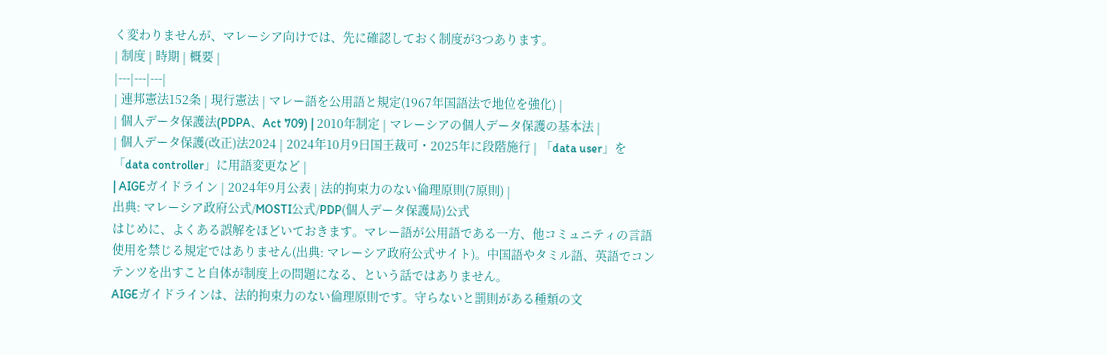く変わりませんが、マレーシア向けでは、先に確認しておく制度が3つあります。
| 制度 | 時期 | 概要 |
|---|---|---|
| 連邦憲法152条 | 現行憲法 | マレー語を公用語と規定(1967年国語法で地位を強化) |
| 個人データ保護法(PDPA、Act 709) | 2010年制定 | マレーシアの個人データ保護の基本法 |
| 個人データ保護(改正)法2024 | 2024年10月9日国王裁可・2025年に段階施行 | 「data user」を「data controller」に用語変更など |
| AIGEガイドライン | 2024年9月公表 | 法的拘束力のない倫理原則(7原則) |
出典: マレーシア政府公式/MOSTI公式/PDP(個人データ保護局)公式
はじめに、よくある誤解をほどいておきます。マレー語が公用語である一方、他コミュニティの言語使用を禁じる規定ではありません(出典: マレーシア政府公式サイト)。中国語やタミル語、英語でコンテンツを出すこと自体が制度上の問題になる、という話ではありません。
AIGEガイドラインは、法的拘束力のない倫理原則です。守らないと罰則がある種類の文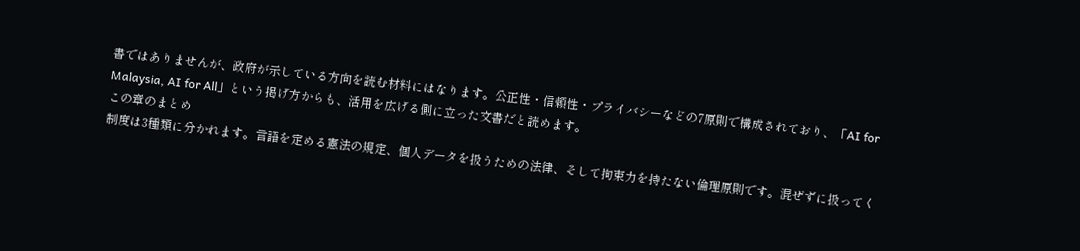書ではありませんが、政府が示している方向を読む材料にはなります。公正性・信頼性・プライバシーなどの7原則で構成されており、「AI for Malaysia, AI for All」という掲げ方からも、活用を広げる側に立った文書だと読めます。
この章のまとめ
制度は3種類に分かれます。言語を定める憲法の規定、個人データを扱うための法律、そして拘束力を持たない倫理原則です。混ぜずに扱ってく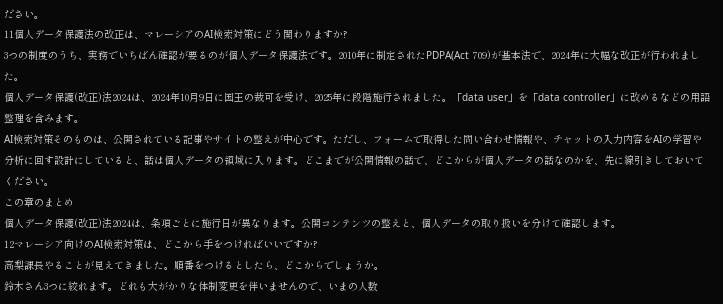ださい。
11個人データ保護法の改正は、マレーシアのAI検索対策にどう関わりますか?
3つの制度のうち、実務でいちばん確認が要るのが個人データ保護法です。2010年に制定されたPDPA(Act 709)が基本法で、2024年に大幅な改正が行われました。
個人データ保護(改正)法2024は、2024年10月9日に国王の裁可を受け、2025年に段階施行されました。「data user」を「data controller」に改めるなどの用語整理を含みます。
AI検索対策そのものは、公開されている記事やサイトの整えが中心です。ただし、フォームで取得した問い合わせ情報や、チャットの入力内容をAIの学習や分析に回す設計にしていると、話は個人データの領域に入ります。どこまでが公開情報の話で、どこからが個人データの話なのかを、先に線引きしておいてください。
この章のまとめ
個人データ保護(改正)法2024は、条項ごとに施行日が異なります。公開コンテンツの整えと、個人データの取り扱いを分けて確認します。
12マレーシア向けのAI検索対策は、どこから手をつければいいですか?
高梨課長やることが見えてきました。順番をつけるとしたら、どこからでしょうか。
鈴木さん3つに絞れます。どれも大がかりな体制変更を伴いませんので、いまの人数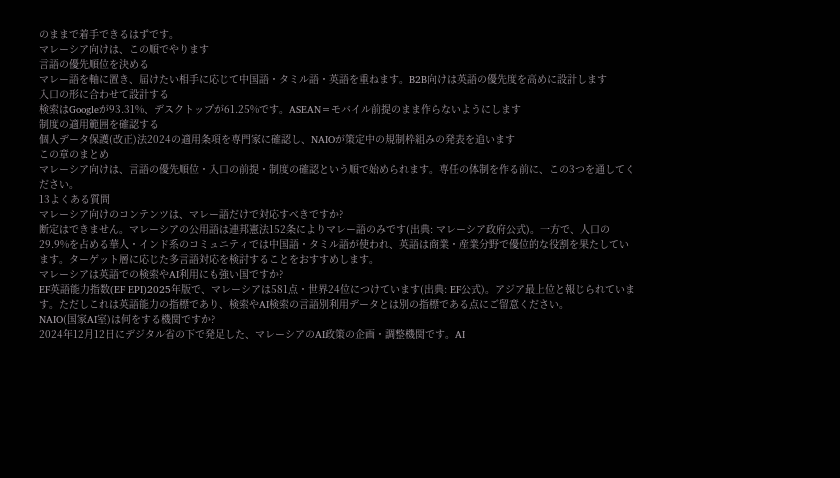のままで着手できるはずです。
マレーシア向けは、この順でやります
言語の優先順位を決める
マレー語を軸に置き、届けたい相手に応じて中国語・タミル語・英語を重ねます。B2B向けは英語の優先度を高めに設計します
入口の形に合わせて設計する
検索はGoogleが93.31%、デスクトップが61.25%です。ASEAN=モバイル前提のまま作らないようにします
制度の適用範囲を確認する
個人データ保護(改正)法2024の適用条項を専門家に確認し、NAIOが策定中の規制枠組みの発表を追います
この章のまとめ
マレーシア向けは、言語の優先順位・入口の前提・制度の確認という順で始められます。専任の体制を作る前に、この3つを通してください。
13よくある質問
マレーシア向けのコンテンツは、マレー語だけで対応すべきですか?
断定はできません。マレーシアの公用語は連邦憲法152条によりマレー語のみです(出典: マレーシア政府公式)。一方で、人口の29.9%を占める華人・インド系のコミュニティでは中国語・タミル語が使われ、英語は商業・産業分野で優位的な役割を果たしています。ターゲット層に応じた多言語対応を検討することをおすすめします。
マレーシアは英語での検索やAI利用にも強い国ですか?
EF英語能力指数(EF EPI)2025年版で、マレーシアは581点・世界24位につけています(出典: EF公式)。アジア最上位と報じられています。ただしこれは英語能力の指標であり、検索やAI検索の言語別利用データとは別の指標である点にご留意ください。
NAIO(国家AI室)は何をする機関ですか?
2024年12月12日にデジタル省の下で発足した、マレーシアのAI政策の企画・調整機関です。AI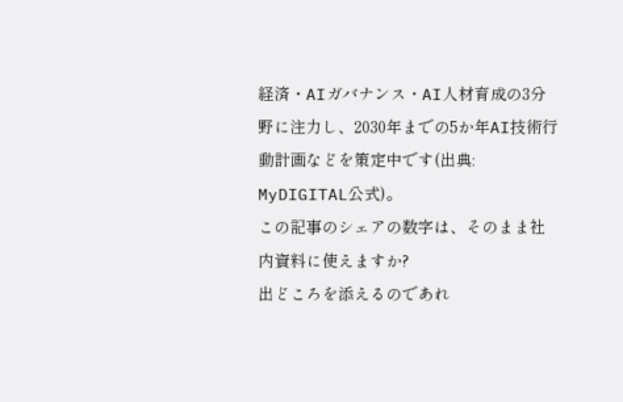経済・AIガバナンス・AI人材育成の3分野に注力し、2030年までの5か年AI技術行動計画などを策定中です(出典: MyDIGITAL公式)。
この記事のシェアの数字は、そのまま社内資料に使えますか?
出どころを添えるのであれ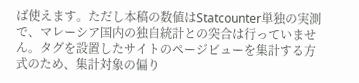ば使えます。ただし本稿の数値はStatcounter単独の実測で、マレーシア国内の独自統計との突合は行っていません。タグを設置したサイトのページビューを集計する方式のため、集計対象の偏り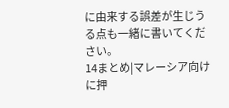に由来する誤差が生じうる点も一緒に書いてください。
14まとめ|マレーシア向けに押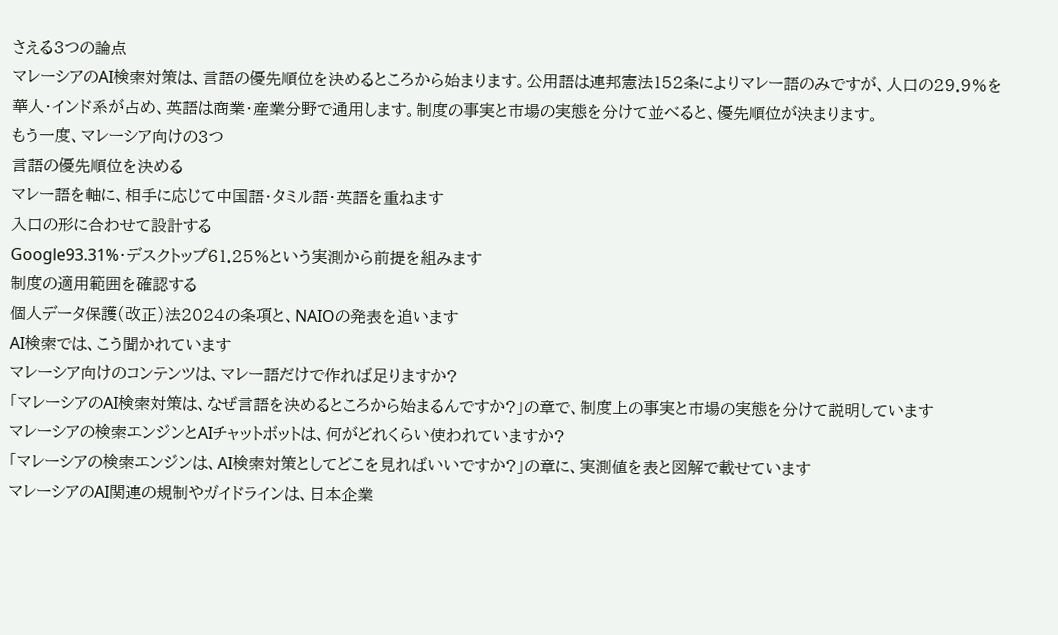さえる3つの論点
マレーシアのAI検索対策は、言語の優先順位を決めるところから始まります。公用語は連邦憲法152条によりマレー語のみですが、人口の29.9%を華人・インド系が占め、英語は商業・産業分野で通用します。制度の事実と市場の実態を分けて並べると、優先順位が決まります。
もう一度、マレーシア向けの3つ
言語の優先順位を決める
マレー語を軸に、相手に応じて中国語・タミル語・英語を重ねます
入口の形に合わせて設計する
Google93.31%・デスクトップ61.25%という実測から前提を組みます
制度の適用範囲を確認する
個人データ保護(改正)法2024の条項と、NAIOの発表を追います
AI検索では、こう聞かれています
マレーシア向けのコンテンツは、マレー語だけで作れば足りますか?
「マレーシアのAI検索対策は、なぜ言語を決めるところから始まるんですか?」の章で、制度上の事実と市場の実態を分けて説明しています
マレーシアの検索エンジンとAIチャットボットは、何がどれくらい使われていますか?
「マレーシアの検索エンジンは、AI検索対策としてどこを見ればいいですか?」の章に、実測値を表と図解で載せています
マレーシアのAI関連の規制やガイドラインは、日本企業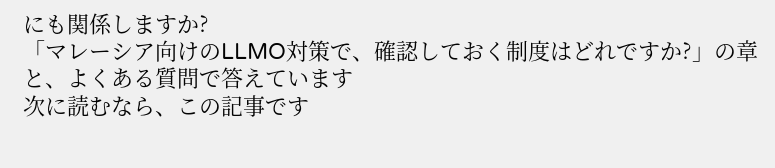にも関係しますか?
「マレーシア向けのLLMO対策で、確認しておく制度はどれですか?」の章と、よくある質問で答えています
次に読むなら、この記事です